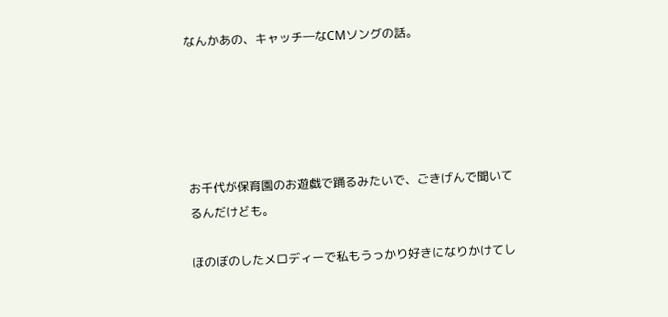なんかあの、キャッチ―なCMソングの話。





お千代が保育園のお遊戯で踊るみたいで、ごきげんで聞いてるんだけども。

ほのぼのしたメロディーで私もうっかり好きになりかけてし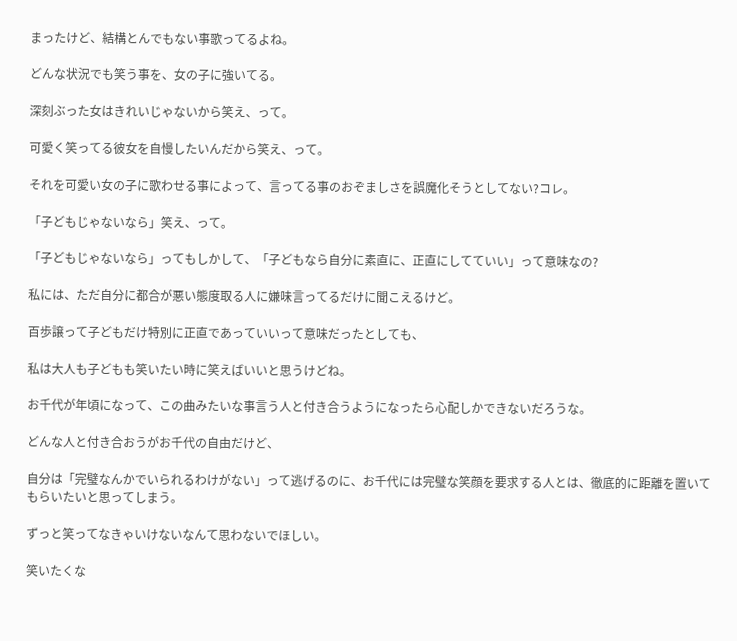まったけど、結構とんでもない事歌ってるよね。

どんな状況でも笑う事を、女の子に強いてる。

深刻ぶった女はきれいじゃないから笑え、って。

可愛く笑ってる彼女を自慢したいんだから笑え、って。

それを可愛い女の子に歌わせる事によって、言ってる事のおぞましさを誤魔化そうとしてない?コレ。

「子どもじゃないなら」笑え、って。

「子どもじゃないなら」ってもしかして、「子どもなら自分に素直に、正直にしてていい」って意味なの?

私には、ただ自分に都合が悪い態度取る人に嫌味言ってるだけに聞こえるけど。

百歩譲って子どもだけ特別に正直であっていいって意味だったとしても、

私は大人も子どもも笑いたい時に笑えばいいと思うけどね。

お千代が年頃になって、この曲みたいな事言う人と付き合うようになったら心配しかできないだろうな。

どんな人と付き合おうがお千代の自由だけど、

自分は「完璧なんかでいられるわけがない」って逃げるのに、お千代には完璧な笑顔を要求する人とは、徹底的に距離を置いてもらいたいと思ってしまう。

ずっと笑ってなきゃいけないなんて思わないでほしい。

笑いたくな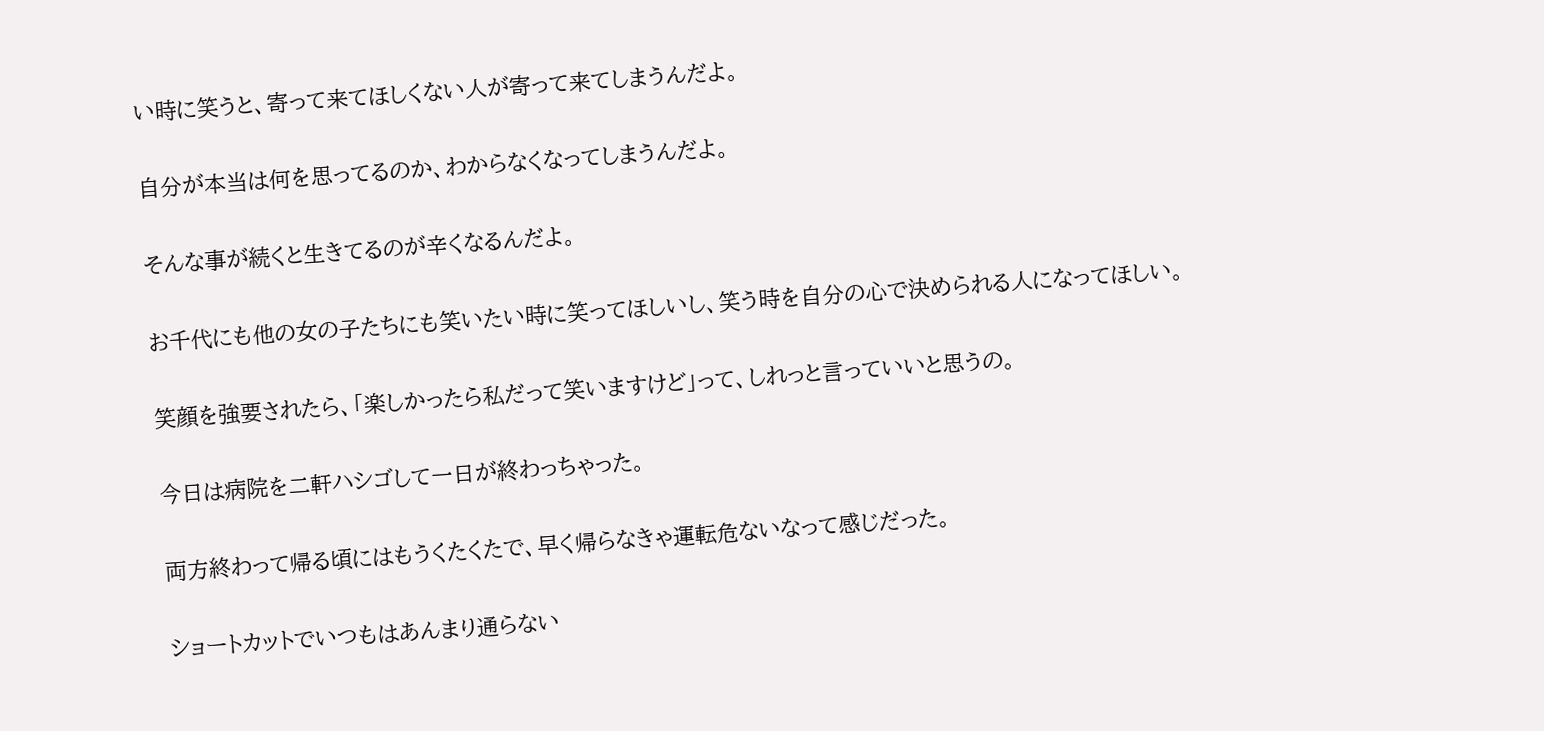い時に笑うと、寄って来てほしくない人が寄って来てしまうんだよ。

自分が本当は何を思ってるのか、わからなくなってしまうんだよ。

そんな事が続くと生きてるのが辛くなるんだよ。

お千代にも他の女の子たちにも笑いたい時に笑ってほしいし、笑う時を自分の心で決められる人になってほしい。

笑顔を強要されたら、「楽しかったら私だって笑いますけど」って、しれっと言っていいと思うの。

今日は病院を二軒ハシゴして一日が終わっちゃった。

両方終わって帰る頃にはもうくたくたで、早く帰らなきゃ運転危ないなって感じだった。

ショートカットでいつもはあんまり通らない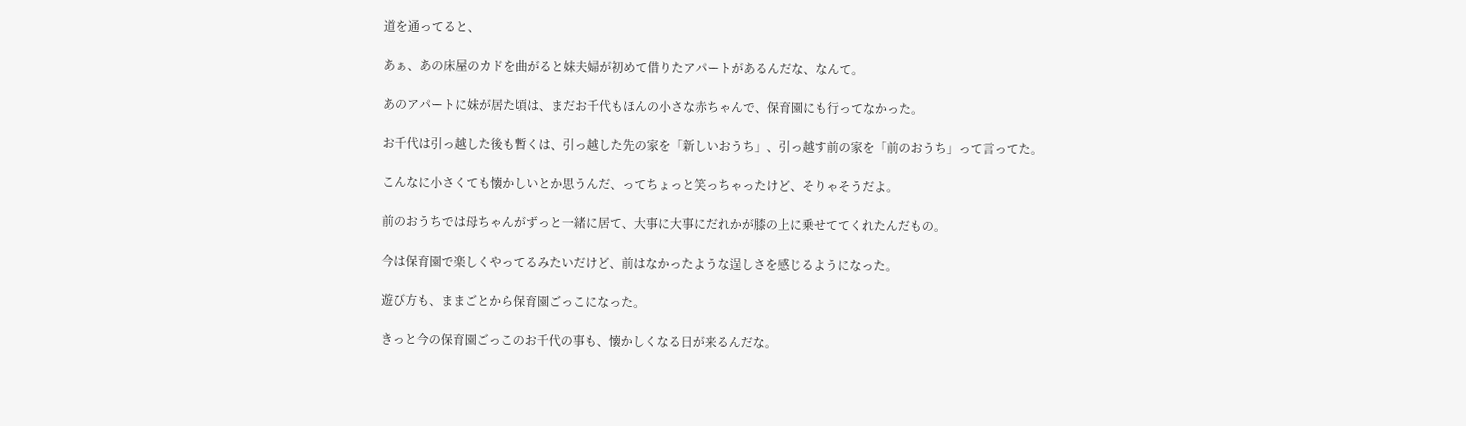道を通ってると、

あぁ、あの床屋のカドを曲がると妹夫婦が初めて借りたアパートがあるんだな、なんて。

あのアパートに妹が居た頃は、まだお千代もほんの小さな赤ちゃんで、保育園にも行ってなかった。

お千代は引っ越した後も暫くは、引っ越した先の家を「新しいおうち」、引っ越す前の家を「前のおうち」って言ってた。

こんなに小さくても懐かしいとか思うんだ、ってちょっと笑っちゃったけど、そりゃそうだよ。

前のおうちでは母ちゃんがずっと一緒に居て、大事に大事にだれかが膝の上に乗せててくれたんだもの。

今は保育園で楽しくやってるみたいだけど、前はなかったような逞しさを感じるようになった。

遊び方も、ままごとから保育園ごっこになった。

きっと今の保育園ごっこのお千代の事も、懐かしくなる日が来るんだな。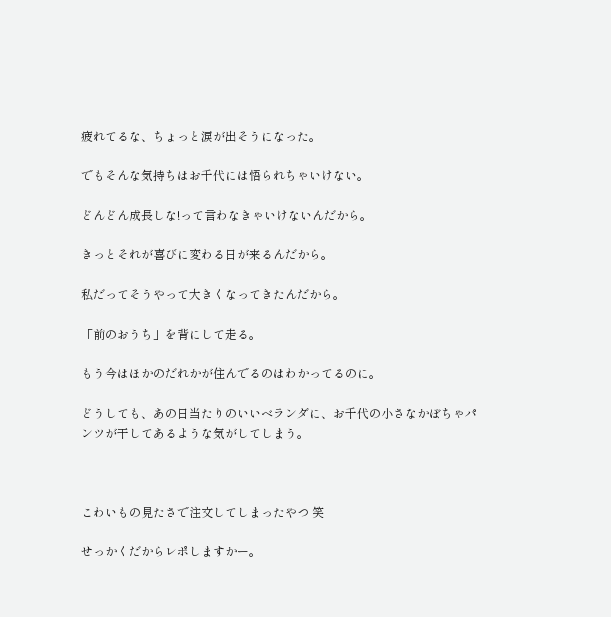疲れてるな、ちょっと涙が出そうになった。

でもそんな気持ちはお千代には悟られちゃいけない。

どんどん成長しな!って言わなきゃいけないんだから。

きっとそれが喜びに変わる日が来るんだから。

私だってそうやって大きくなってきたんだから。

「前のおうち」を背にして走る。

もう今はほかのだれかが住んでるのはわかってるのに。

どうしても、あの日当たりのいいベランダに、お千代の小さなかぼちゃパンツが干してあるような気がしてしまう。



こわいもの見たさで注文してしまったやつ 笑

せっかくだからレポしますかー。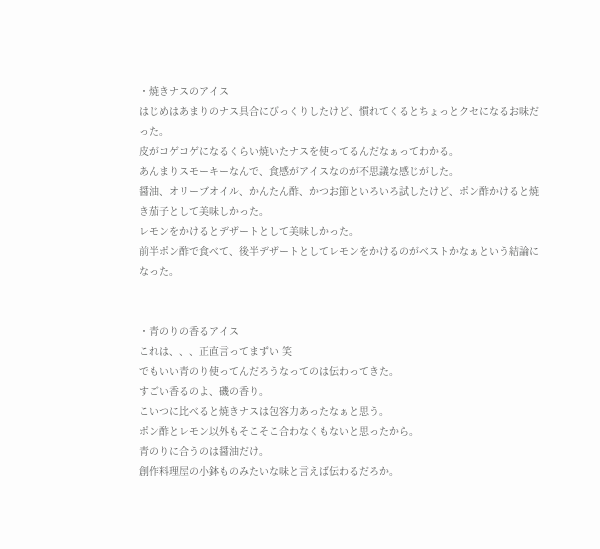・焼きナスのアイス
はじめはあまりのナス具合にびっくりしたけど、慣れてくるとちょっとクセになるお味だった。
皮がコゲコゲになるくらい焼いたナスを使ってるんだなぁってわかる。
あんまりスモーキーなんで、食感がアイスなのが不思議な感じがした。
醤油、オリーブオイル、かんたん酢、かつお節といろいろ試したけど、ポン酢かけると焼き茄子として美味しかった。
レモンをかけるとデザートとして美味しかった。
前半ポン酢で食べて、後半デザートとしてレモンをかけるのがベストかなぁという結論になった。


・青のりの香るアイス
これは、、、正直言ってまずい 笑
でもいい青のり使ってんだろうなってのは伝わってきた。
すごい香るのよ、磯の香り。
こいつに比べると焼きナスは包容力あったなぁと思う。
ポン酢とレモン以外もそこそこ合わなくもないと思ったから。
青のりに合うのは醤油だけ。
創作料理屋の小鉢ものみたいな味と言えば伝わるだろか。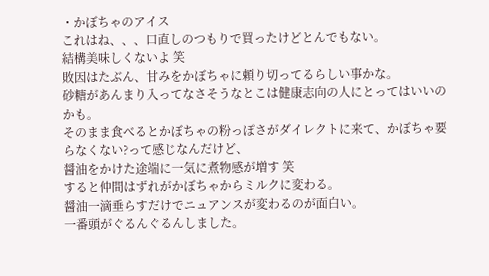・かぼちゃのアイス
これはね、、、口直しのつもりで買ったけどとんでもない。
結構美味しくないよ 笑
敗因はたぶん、甘みをかぼちゃに頼り切ってるらしい事かな。
砂糖があんまり入ってなさそうなとこは健康志向の人にとってはいいのかも。
そのまま食べるとかぼちゃの粉っぽさがダイレクトに来て、かぼちゃ要らなくない?って感じなんだけど、
醤油をかけた途端に一気に煮物感が増す 笑
すると仲間はずれがかぼちゃからミルクに変わる。
醤油一滴垂らすだけでニュアンスが変わるのが面白い。
一番頭がぐるんぐるんしました。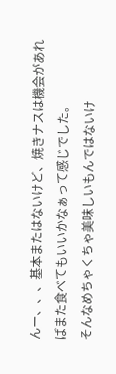んー、、、基本またはないけど、焼きナスは機会があればまた食べてもいいかなぁって感じでした。
そんなめちゃくちゃ美味しいもんではないけ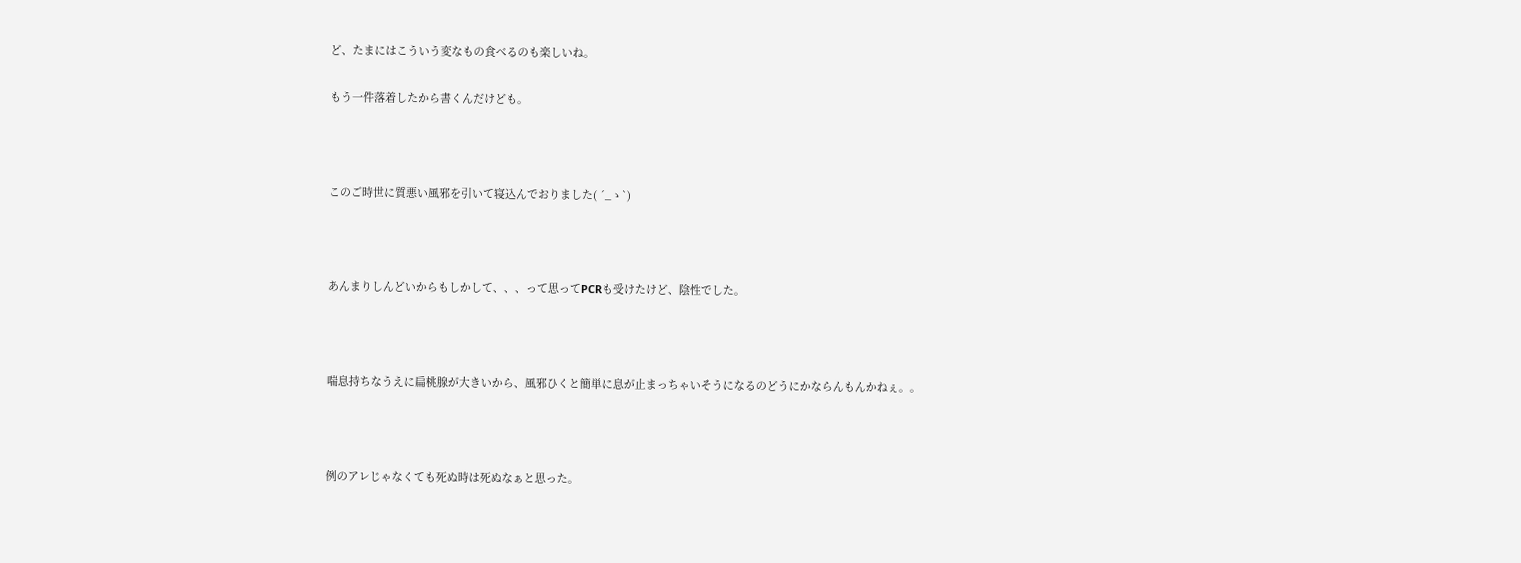ど、たまにはこういう変なもの食べるのも楽しいね。

もう一件落着したから書くんだけども。



このご時世に質悪い風邪を引いて寝込んでおりました( ´_ゝ`)



あんまりしんどいからもしかして、、、って思ってPCRも受けたけど、陰性でした。



喘息持ちなうえに扁桃腺が大きいから、風邪ひくと簡単に息が止まっちゃいそうになるのどうにかならんもんかねぇ。。



例のアレじゃなくても死ぬ時は死ぬなぁと思った。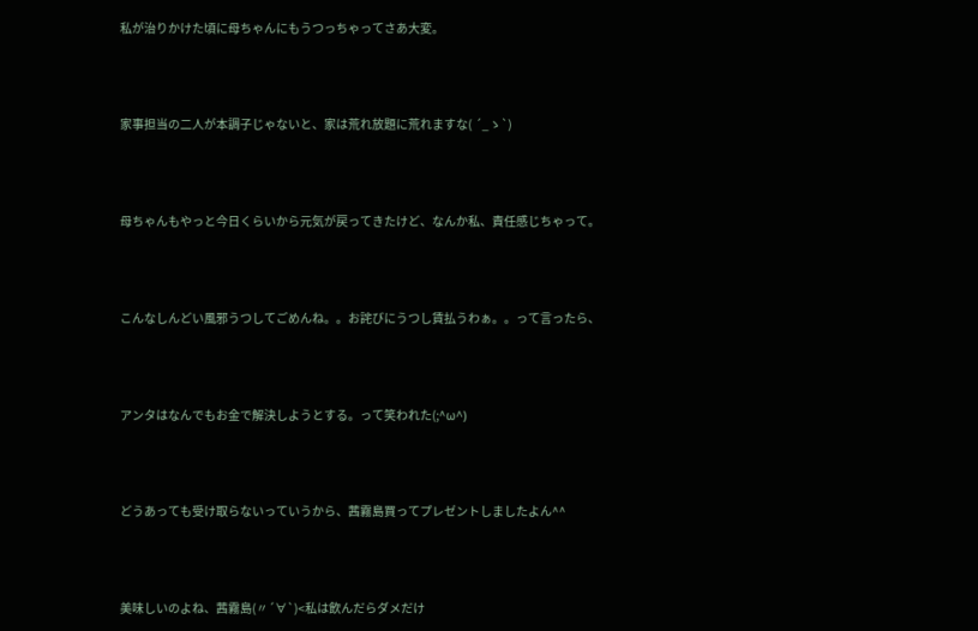私が治りかけた頃に母ちゃんにもうつっちゃってさあ大変。



家事担当の二人が本調子じゃないと、家は荒れ放題に荒れますな( ´_ゝ`)



母ちゃんもやっと今日くらいから元気が戻ってきたけど、なんか私、責任感じちゃって。



こんなしんどい風邪うつしてごめんね。。お詫びにうつし賃払うわぁ。。って言ったら、



アンタはなんでもお金で解決しようとする。って笑われた(;^ω^)



どうあっても受け取らないっていうから、茜霧島買ってプレゼントしましたよん^^



美味しいのよね、茜霧島(〃´∀`)<私は飲んだらダメだけ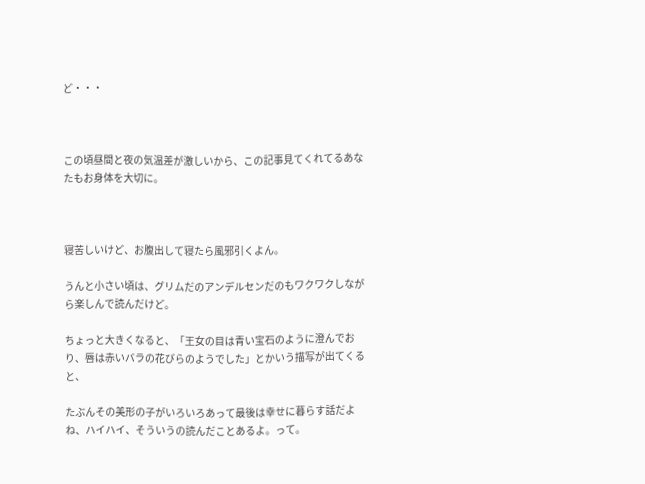ど・・・



この頃昼間と夜の気温差が激しいから、この記事見てくれてるあなたもお身体を大切に。



寝苦しいけど、お腹出して寝たら風邪引くよん。

うんと小さい頃は、グリムだのアンデルセンだのもワクワクしながら楽しんで読んだけど。

ちょっと大きくなると、「王女の目は青い宝石のように澄んでおり、唇は赤いバラの花びらのようでした」とかいう描写が出てくると、

たぶんその美形の子がいろいろあって最後は幸せに暮らす話だよね、ハイハイ、そういうの読んだことあるよ。って。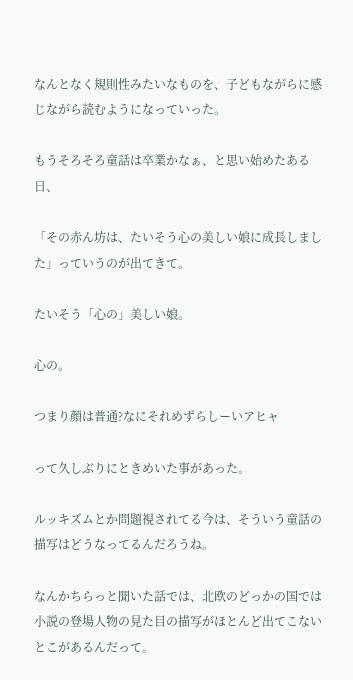なんとなく規則性みたいなものを、子どもながらに感じながら読むようになっていった。

もうそろそろ童話は卒業かなぁ、と思い始めたある日、

「その赤ん坊は、たいそう心の美しい娘に成長しました」っていうのが出てきて。

たいそう「心の」美しい娘。

心の。

つまり顔は普通?なにそれめずらしーいアヒャ

って久しぶりにときめいた事があった。

ルッキズムとか問題視されてる今は、そういう童話の描写はどうなってるんだろうね。

なんかちらっと聞いた話では、北欧のどっかの国では小説の登場人物の見た目の描写がほとんど出てこないとこがあるんだって。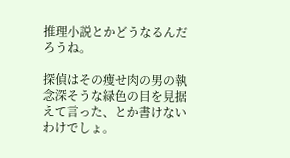推理小説とかどうなるんだろうね。

探偵はその痩せ肉の男の執念深そうな緑色の目を見据えて言った、とか書けないわけでしょ。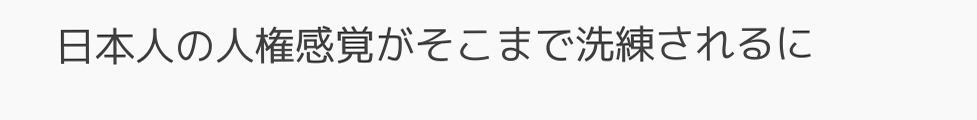日本人の人権感覚がそこまで洗練されるに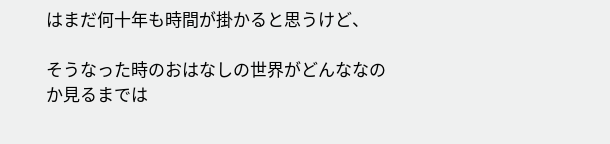はまだ何十年も時間が掛かると思うけど、

そうなった時のおはなしの世界がどんななのか見るまでは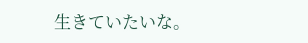生きていたいな。